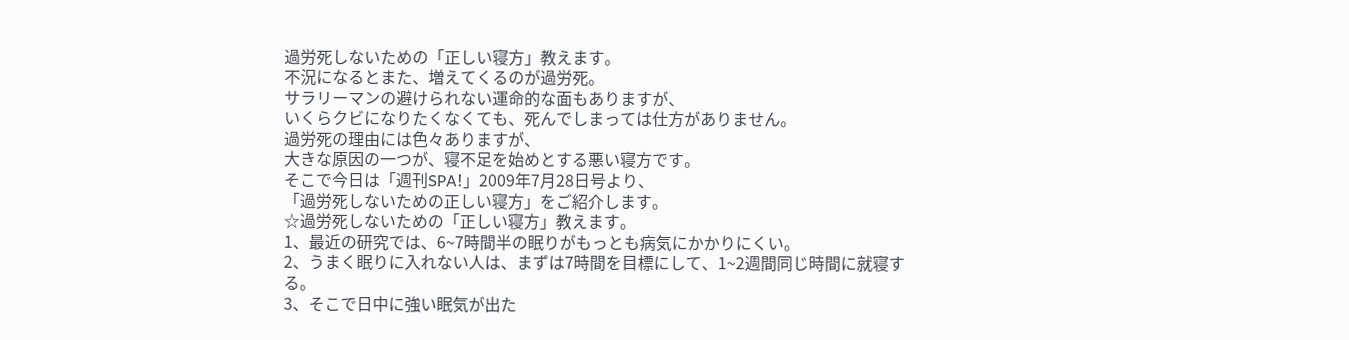過労死しないための「正しい寝方」教えます。
不況になるとまた、増えてくるのが過労死。
サラリーマンの避けられない運命的な面もありますが、
いくらクビになりたくなくても、死んでしまっては仕方がありません。
過労死の理由には色々ありますが、
大きな原因の一つが、寝不足を始めとする悪い寝方です。
そこで今日は「週刊SPA!」2009年7月28日号より、
「過労死しないための正しい寝方」をご紹介します。
☆過労死しないための「正しい寝方」教えます。
1、最近の研究では、6~7時間半の眠りがもっとも病気にかかりにくい。
2、うまく眠りに入れない人は、まずは7時間を目標にして、1~2週間同じ時間に就寝する。
3、そこで日中に強い眠気が出た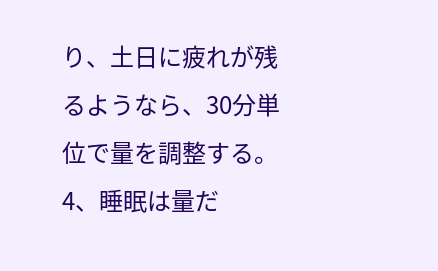り、土日に疲れが残るようなら、30分単位で量を調整する。
4、睡眠は量だ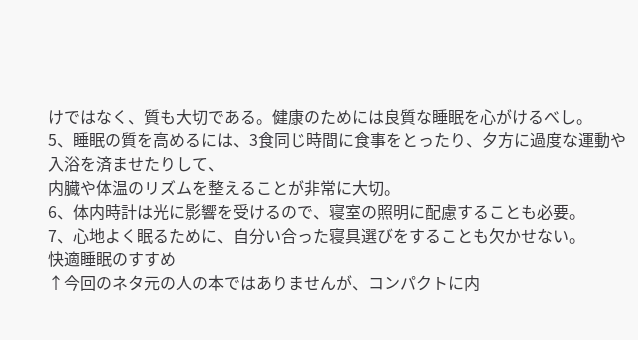けではなく、質も大切である。健康のためには良質な睡眠を心がけるべし。
5、睡眠の質を高めるには、3食同じ時間に食事をとったり、夕方に過度な運動や入浴を済ませたりして、
内臓や体温のリズムを整えることが非常に大切。
6、体内時計は光に影響を受けるので、寝室の照明に配慮することも必要。
7、心地よく眠るために、自分い合った寝具選びをすることも欠かせない。
快適睡眠のすすめ
↑今回のネタ元の人の本ではありませんが、コンパクトに内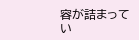容が詰まってい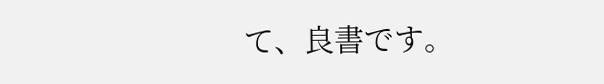て、良書です。